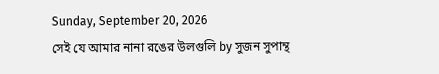Sunday, September 20, 2026
সেই যে আমার নানা রঙের উলগুলি by সুজন সুপান্থ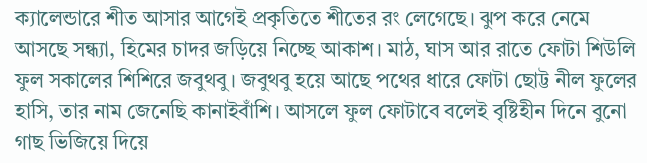ক্যালেন্ডারে শীত আসার আগেই প্রকৃতিতে শীতের রং লেগেছে। ঝুপ করে নেমে আসছে সন্ধ্যা, হিমের চাদর জড়িয়ে নিচ্ছে আকাশ। মাঠ, ঘাস আর রাতে ফোটা শিউলি ফুল সকালের শিশিরে জবুথবু। জবুথবু হয়ে আছে পথের ধারে ফোটা ছোট্ট নীল ফুলের হাসি, তার নাম জেনেছি কানাইবাঁশি। আসলে ফুল ফোটাবে বলেই বৃষ্টিহীন দিনে বুনো গাছ ভিজিয়ে দিয়ে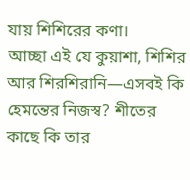যায় শিশিরের কণা।
আচ্ছা এই যে কুয়াশা, শিশির আর শিরশিরানি—এসবই কি হেমন্তের নিজস্ব? শীতের কাছে কি তার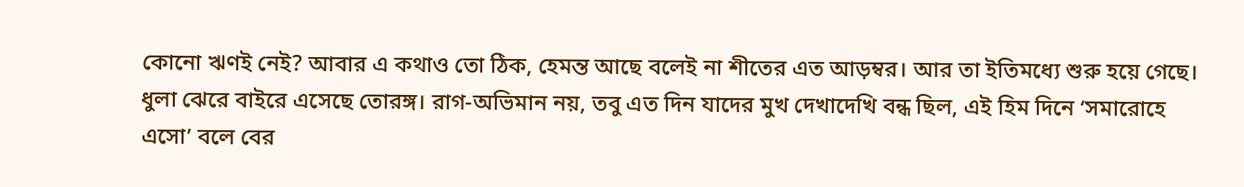কোনো ঋণই নেই? আবার এ কথাও তো ঠিক, হেমন্ত আছে বলেই না শীতের এত আড়ম্বর। আর তা ইতিমধ্যে শুরু হয়ে গেছে।
ধুলা ঝেরে বাইরে এসেছে তোরঙ্গ। রাগ-অভিমান নয়, তবু এত দিন যাদের মুখ দেখাদেখি বন্ধ ছিল, এই হিম দিনে ‘সমারোহে এসো’ বলে বের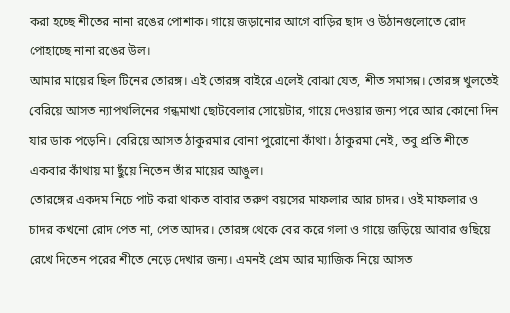করা হচ্ছে শীতের নানা রঙের পোশাক। গায়ে জড়ানোর আগে বাড়ির ছাদ ও উঠানগুলোতে রোদ পোহাচ্ছে নানা রঙের উল।
আমার মায়ের ছিল টিনের তোরঙ্গ। এই তোরঙ্গ বাইরে এলেই বোঝা যেত, শীত সমাসন্ন। তোরঙ্গ খুলতেই বেরিয়ে আসত ন্যাপথলিনের গন্ধমাখা ছোটবেলার সোয়েটার, গায়ে দেওয়ার জন্য পরে আর কোনো দিন যার ডাক পড়েনি। বেরিয়ে আসত ঠাকুরমার বোনা পুরোনো কাঁথা। ঠাকুরমা নেই, তবু প্রতি শীতে একবার কাঁথায় মা ছুঁয়ে নিতেন তাঁর মায়ের আঙুল।
তোরঙ্গের একদম নিচে পাট করা থাকত বাবার তরুণ বয়সের মাফলার আর চাদর। ওই মাফলার ও চাদর কখনো রোদ পেত না, পেত আদর। তোরঙ্গ থেকে বের করে গলা ও গায়ে জড়িয়ে আবার গুছিয়ে রেখে দিতেন পরের শীতে নেড়ে দেখার জন্য। এমনই প্রেম আর ম্যাজিক নিয়ে আসত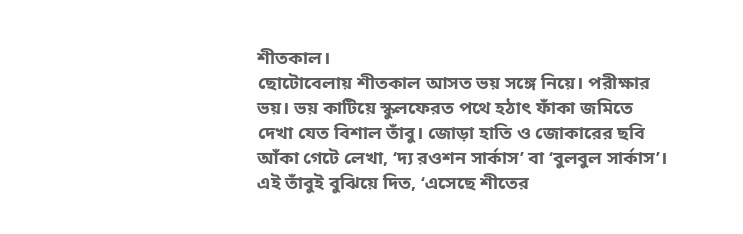শীতকাল।
ছোটোবেলায় শীতকাল আসত ভয় সঙ্গে নিয়ে। পরীক্ষার ভয়। ভয় কাটিয়ে স্কুলফেরত পথে হঠাৎ ফাঁকা জমিতে দেখা যেত বিশাল তাঁবু। জোড়া হাতি ও জোকারের ছবি আঁকা গেটে লেখা, ‘দ্য রওশন সার্কাস’ বা ‘বুলবুল সার্কাস’।
এই তাঁবুই বুঝিয়ে দিত, ‘এসেছে শীতের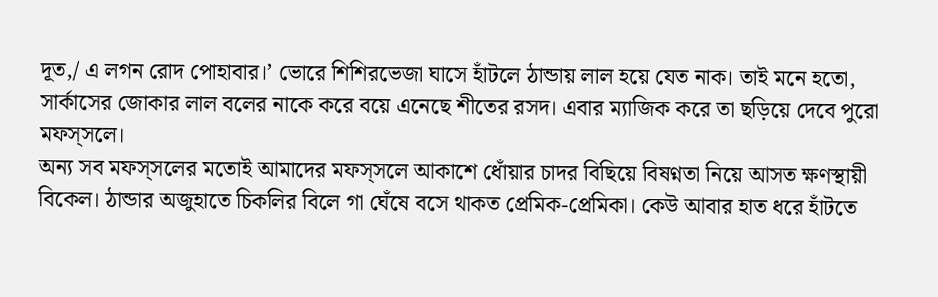দূত,/ এ লগন রোদ পোহাবার।’ ভোরে শিশিরভেজা ঘাসে হাঁটলে ঠান্ডায় লাল হয়ে যেত নাক। তাই মনে হতো, সার্কাসের জোকার লাল বলের নাকে করে বয়ে এনেছে শীতের রসদ। এবার ম্যাজিক করে তা ছড়িয়ে দেবে পুরো মফস্সলে।
অন্য সব মফস্সলের মতোই আমাদের মফস্সলে আকাশে ধোঁয়ার চাদর বিছিয়ে বিষণ্নতা নিয়ে আসত ক্ষণস্থায়ী বিকেল। ঠান্ডার অজুহাতে চিকলির বিলে গা ঘেঁষে বসে থাকত প্রেমিক-প্রেমিকা। কেউ আবার হাত ধরে হাঁটতে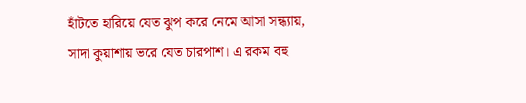হাঁটতে হারিয়ে যেত ঝুপ করে নেমে আসা সন্ধ্যায়, সাদা কুয়াশায় ভরে যেত চারপাশ। এ রকম বহু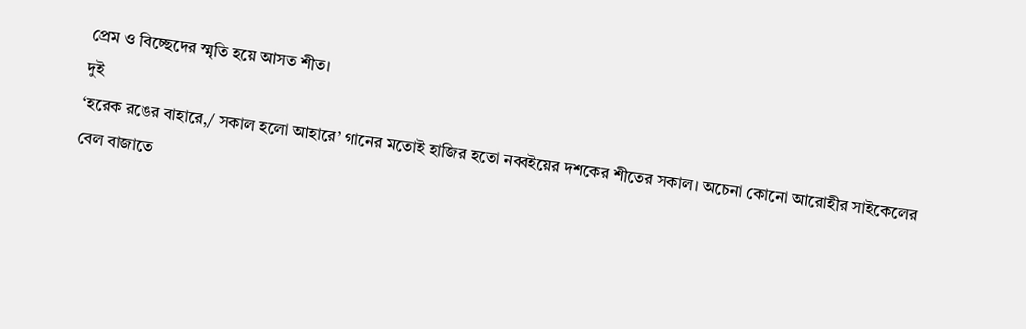প্রেম ও বিচ্ছেদের স্মৃতি হয়ে আসত শীত।
দুই
‘হরেক রঙের বাহারে,/ সকাল হলো আহারে’ গানের মতোই হাজির হতো নব্বইয়ের দশকের শীতের সকাল। অচেনা কোনো আরোহীর সাইকেলের বেল বাজাতে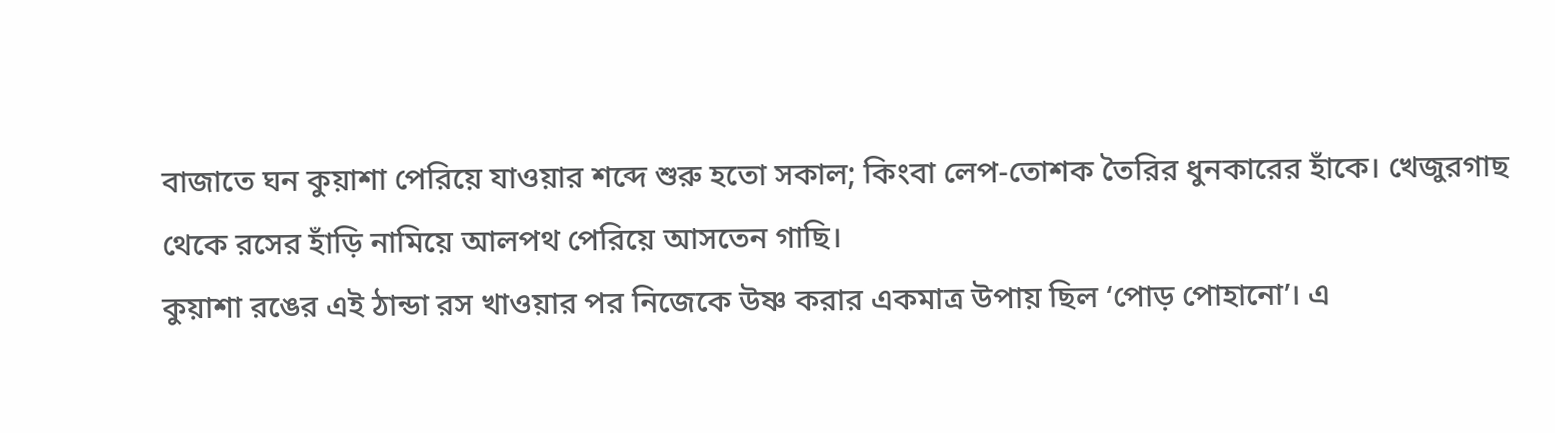বাজাতে ঘন কুয়াশা পেরিয়ে যাওয়ার শব্দে শুরু হতো সকাল; কিংবা লেপ-তোশক তৈরির ধুনকারের হাঁকে। খেজুরগাছ থেকে রসের হাঁড়ি নামিয়ে আলপথ পেরিয়ে আসতেন গাছি।
কুয়াশা রঙের এই ঠান্ডা রস খাওয়ার পর নিজেকে উষ্ণ করার একমাত্র উপায় ছিল ‘পোড় পোহানো’। এ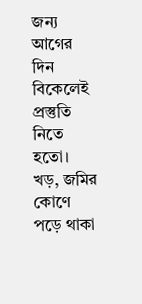জন্য আগের দিন বিকেলেই প্রস্তুতি নিতে হতো। খড়, জমির কোণে পড়ে থাকা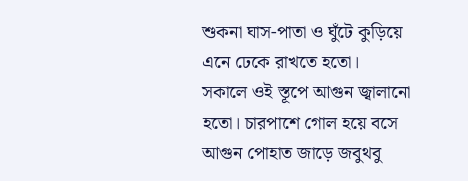শুকনা ঘাস-পাতা ও ঘুঁটে কুড়িয়ে এনে ঢেকে রাখতে হতো।
সকালে ওই স্তূপে আগুন জ্বালানো হতো। চারপাশে গোল হয়ে বসে আগুন পোহাত জাড়ে জবুথবু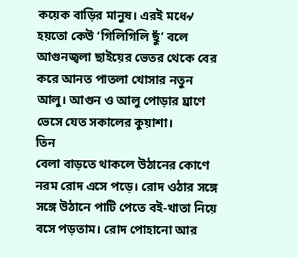কয়েক বাড়ির মানুষ। এরই মধে৵ হয়তো কেউ ‘গিলিগিলি ছুঁ’ বলে আগুনজ্বলা ছাইয়ের ভেতর থেকে বের করে আনত পাতলা খোসার নতুন আলু। আগুন ও আলু পোড়ার ঘ্রাণে ভেসে যেত সকালের কুয়াশা।
তিন
বেলা বাড়তে থাকলে উঠানের কোণে নরম রোদ এসে পড়ে। রোদ ওঠার সঙ্গে সঙ্গে উঠানে পাটি পেতে বই-খাতা নিয়ে বসে পড়তাম। রোদ পোহানো আর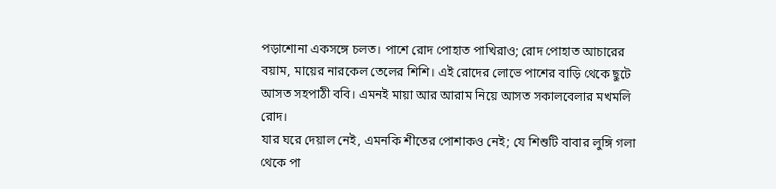পড়াশোনা একসঙ্গে চলত। পাশে রোদ পোহাত পাখিরাও; রোদ পোহাত আচারের বয়াম, মায়ের নারকেল তেলের শিশি। এই রোদের লোভে পাশের বাড়ি থেকে ছুটে আসত সহপাঠী ববি। এমনই মায়া আর আরাম নিয়ে আসত সকালবেলার মখমলি রোদ।
যার ঘরে দেয়াল নেই, এমনকি শীতের পোশাকও নেই; যে শিশুটি বাবার লুঙ্গি গলা থেকে পা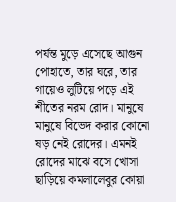পর্যন্ত মুড়ে এসেছে আগুন পোহাতে, তার ঘরে, তার গায়েও লুটিয়ে পড়ে এই শীতের নরম রোদ। মানুষে মানুষে বিভেদ করার কোনো ষড় নেই রোদের। এমনই রোদের মাঝে বসে খোসা ছাড়িয়ে কমলালেবুর কোয়া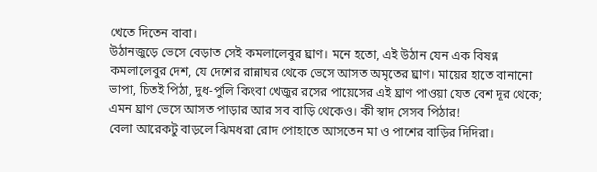খেতে দিতেন বাবা।
উঠানজুড়ে ভেসে বেড়াত সেই কমলালেবুর ঘ্রাণ। মনে হতো, এই উঠান যেন এক বিষণ্ন কমলালেবুর দেশ, যে দেশের রান্নাঘর থেকে ভেসে আসত অমৃতের ঘ্রাণ। মায়ের হাতে বানানো ভাপা, চিতই পিঠা, দুধ-পুলি কিংবা খেজুর রসের পায়েসের এই ঘ্রাণ পাওয়া যেত বেশ দূর থেকে; এমন ঘ্রাণ ভেসে আসত পাড়ার আর সব বাড়ি থেকেও। কী স্বাদ সেসব পিঠার!
বেলা আরেকটু বাড়লে ঝিমধরা রোদ পোহাতে আসতেন মা ও পাশের বাড়ির দিদিরা।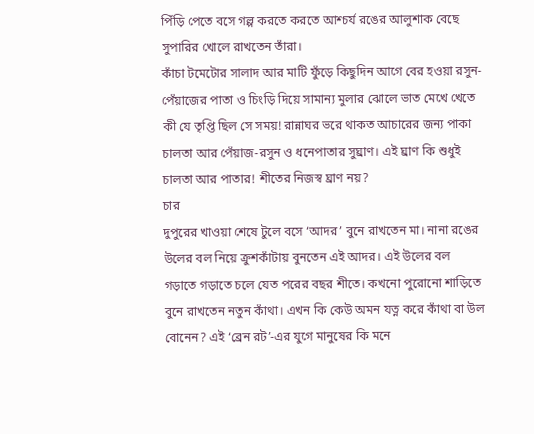পিঁড়ি পেতে বসে গল্প করতে করতে আশ্চর্য রঙের আলুশাক বেছে সুপারির খোলে রাখতেন তাঁরা।
কাঁচা টমেটোর সালাদ আর মাটি ফুঁড়ে কিছুদিন আগে বের হওয়া রসুন-পেঁয়াজের পাতা ও চিংড়ি দিয়ে সামান্য মুলার ঝোলে ভাত মেখে খেতে কী যে তৃপ্তি ছিল সে সময়! রান্নাঘর ভরে থাকত আচারের জন্য পাকা চালতা আর পেঁয়াজ-রসুন ও ধনেপাতার সুঘ্রাণ। এই ঘ্রাণ কি শুধুই চালতা আর পাতার! শীতের নিজস্ব ঘ্রাণ নয়?
চার
দুপুরের খাওয়া শেষে টুলে বসে ‘আদর’ বুনে রাখতেন মা। নানা রঙের উলের বল নিয়ে ক্রুশকাঁটায় বুনতেন এই আদর। এই উলের বল গড়াতে গড়াতে চলে যেত পরের বছর শীতে। কখনো পুরোনো শাড়িতে বুনে রাখতেন নতুন কাঁথা। এখন কি কেউ অমন যত্ন করে কাঁথা বা উল বোনেন? এই ‘ব্রেন রট’-এর যুগে মানুষের কি মনে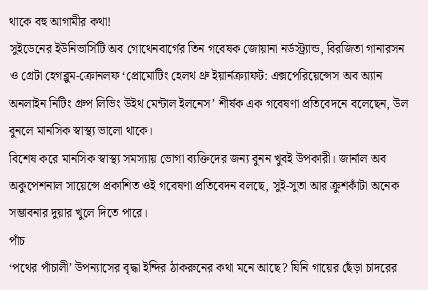থাকে বহু আগামীর কথা!
সুইডেনের ইউনিভার্সিটি অব গোথেনবার্গের তিন গবেষক জোয়ানা নর্ডস্ট্র্যান্ড, বিরজিতা গানারসন ও গ্রেটা হেগব্লুম-ক্রোনলফ ‘প্রোমোটিং হেলথ থ্রু ইয়ার্নক্র্যাফট: এক্সপেরিয়েন্সেস অব অ্যান অনলাইন নিটিং গ্রুপ লিভিং উইথ মেন্টাল ইলনেস’ শীর্ষক এক গবেষণা প্রতিবেদনে বলেছেন, উল বুনলে মানসিক স্বাস্থ্য ভালো থাকে।
বিশেষ করে মানসিক স্বাস্থ্য সমস্যায় ভোগা ব্যক্তিদের জন্য বুনন খুবই উপকারী। জার্নাল অব অকুপেশনাল সায়েন্সে প্রকাশিত ওই গবেষণা প্রতিবেদন বলছে, সুই-সুতা আর ক্রুশকাঁটা অনেক সম্ভাবনার দুয়ার খুলে দিতে পারে।
পাঁচ
‘পথের পাঁচালী’ উপন্যাসের বৃদ্ধা ইন্দির ঠাকরুনের কথা মনে আছে? যিনি গায়ের ছেঁড়া চাদরের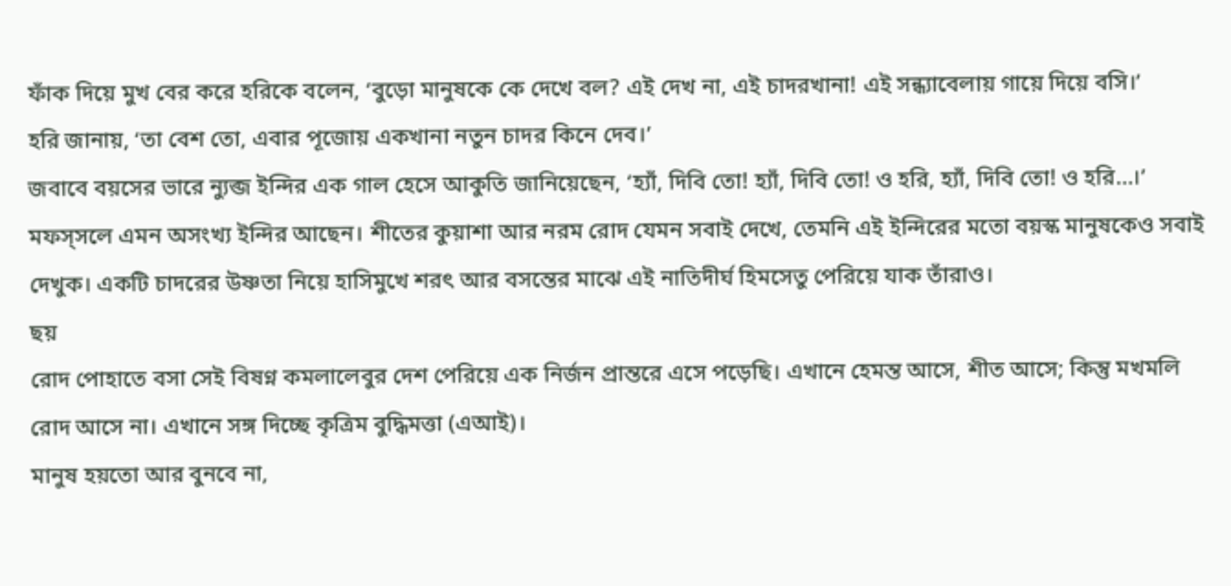ফাঁক দিয়ে মুখ বের করে হরিকে বলেন, ‘বুড়ো মানুষকে কে দেখে বল? এই দেখ না, এই চাদরখানা! এই সন্ধ্যাবেলায় গায়ে দিয়ে বসি।’
হরি জানায়, ‘তা বেশ তো, এবার পূজোয় একখানা নতুন চাদর কিনে দেব।’
জবাবে বয়সের ভারে ন্যুব্জ ইন্দির এক গাল হেসে আকুতি জানিয়েছেন, ‘হ্যাঁ, দিবি তো! হ্যাঁ, দিবি তো! ও হরি, হ্যাঁ, দিবি তো! ও হরি…।’
মফস্সলে এমন অসংখ্য ইন্দির আছেন। শীতের কুয়াশা আর নরম রোদ যেমন সবাই দেখে, তেমনি এই ইন্দিরের মতো বয়স্ক মানুষকেও সবাই দেখুক। একটি চাদরের উষ্ণতা নিয়ে হাসিমুখে শরৎ আর বসন্তের মাঝে এই নাতিদীর্ঘ হিমসেতু পেরিয়ে যাক তাঁরাও।
ছয়
রোদ পোহাতে বসা সেই বিষণ্ন কমলালেবুর দেশ পেরিয়ে এক নির্জন প্রান্তরে এসে পড়েছি। এখানে হেমন্ত আসে, শীত আসে; কিন্তু মখমলি রোদ আসে না। এখানে সঙ্গ দিচ্ছে কৃত্রিম বুদ্ধিমত্তা (এআই)।
মানুষ হয়তো আর বুনবে না,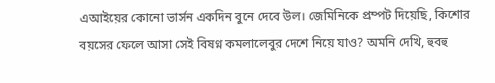এআইয়ের কোনো ভার্সন একদিন বুনে দেবে উল। জেমিনিকে প্রম্পট দিয়েছি, কিশোর বয়সের ফেলে আসা সেই বিষণ্ন কমলালেবুর দেশে নিয়ে যাও? অমনি দেখি, হুবহু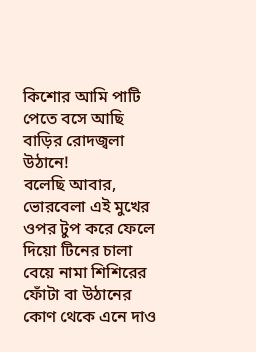কিশোর আমি পাটি পেতে বসে আছি বাড়ির রোদজ্বলা উঠানে!
বলেছি আবার, ভোরবেলা এই মুখের ওপর টুপ করে ফেলে দিয়ো টিনের চালা বেয়ে নামা শিশিরের ফোঁটা বা উঠানের কোণ থেকে এনে দাও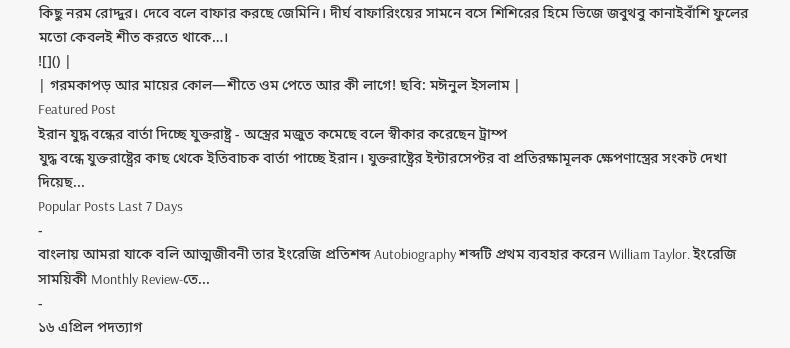কিছু নরম রোদ্দুর। দেবে বলে বাফার করছে জেমিনি। দীর্ঘ বাফারিংয়ের সামনে বসে শিশিরের হিমে ভিজে জবুথবু কানাইবাঁশি ফুলের মতো কেবলই শীত করতে থাকে…।
![]() |
| গরমকাপড় আর মায়ের কোল—শীতে ওম পেতে আর কী লাগে! ছবি: মঈনুল ইসলাম |
Featured Post
ইরান যুদ্ধ বন্ধের বার্তা দিচ্ছে যুক্তরাষ্ট্র - অস্ত্রের মজুত কমেছে বলে স্বীকার করেছেন ট্রাম্প
যুদ্ধ বন্ধে যুক্তরাষ্ট্রের কাছ থেকে ইতিবাচক বার্তা পাচ্ছে ইরান। যুক্তরাষ্ট্রের ইন্টারসেপ্টর বা প্রতিরক্ষামূলক ক্ষেপণাস্ত্রের সংকট দেখা দিয়েছ...
Popular Posts Last 7 Days
-
বাংলায় আমরা যাকে বলি আত্মজীবনী তার ইংরেজি প্রতিশব্দ Autobiography শব্দটি প্রথম ব্যবহার করেন William Taylor. ইংরেজি সাময়িকী Monthly Review-তে...
-
১৬ এপ্রিল পদত্যাগ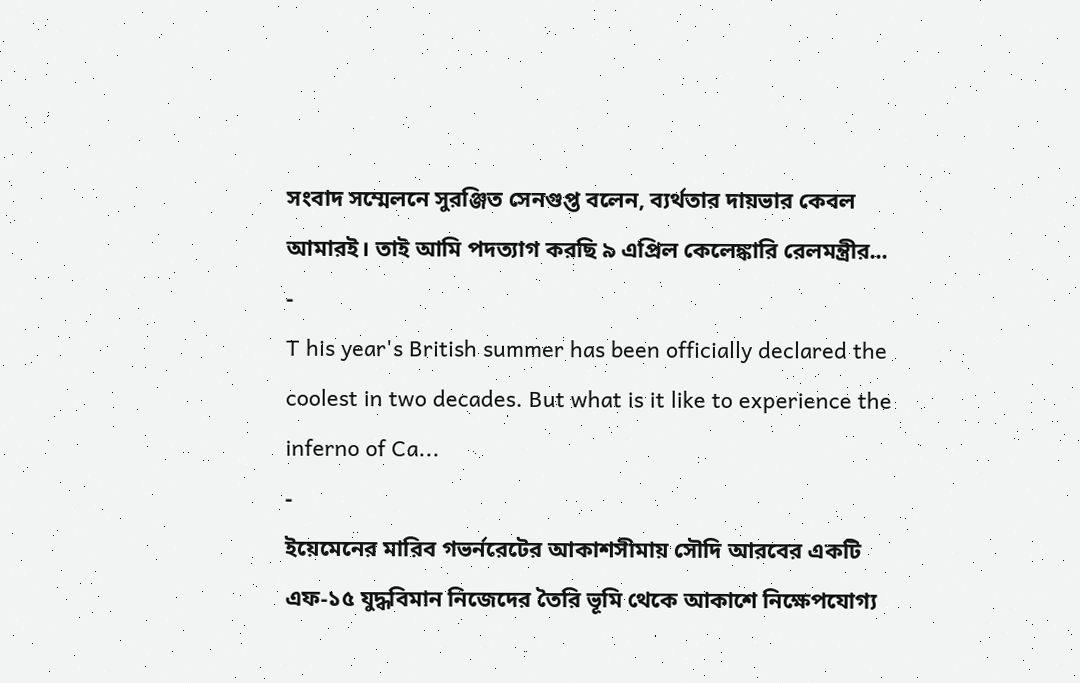সংবাদ সম্মেলনে সুরঞ্জিত সেনগুপ্ত বলেন, ব্যর্থতার দায়ভার কেবল আমারই। তাই আমি পদত্যাগ করছি ৯ এপ্রিল কেলেঙ্কারি রেলমন্ত্রীর...
-
T his year's British summer has been officially declared the coolest in two decades. But what is it like to experience the inferno of Ca...
-
ইয়েমেনের মারিব গভর্নরেটের আকাশসীমায় সৌদি আরবের একটি এফ-১৫ যুদ্ধবিমান নিজেদের তৈরি ভূমি থেকে আকাশে নিক্ষেপযোগ্য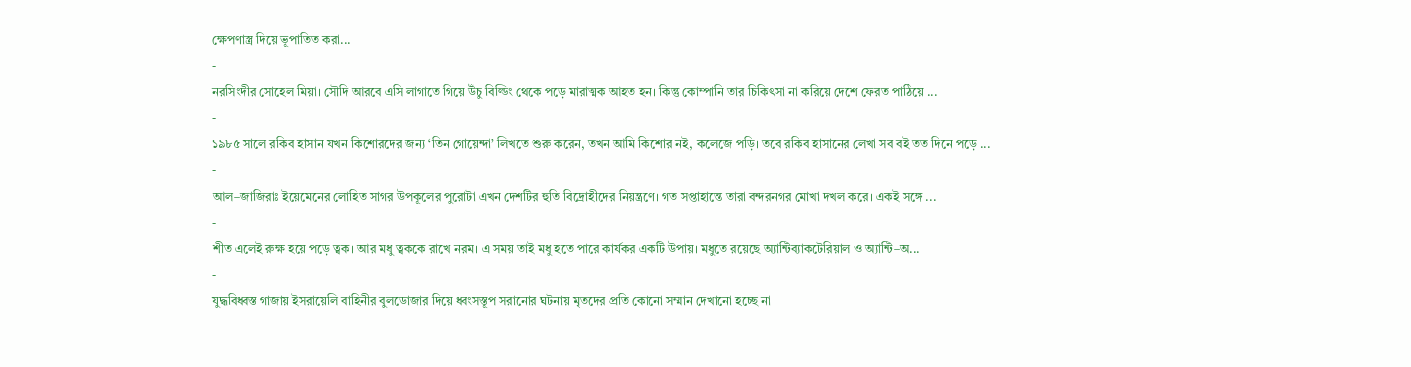ক্ষেপণাস্ত্র দিয়ে ভূপাতিত করা...
-
নরসিংদীর সোহেল মিয়া। সৌদি আরবে এসি লাগাতে গিয়ে উঁচু বিল্ডিং থেকে পড়ে মারাত্মক আহত হন। কিন্তু কোম্পানি তার চিকিৎসা না করিয়ে দেশে ফেরত পাঠিয়ে ...
-
১৯৮৫ সালে রকিব হাসান যখন কিশোরদের জন্য ‘তিন গোয়েন্দা’ লিখতে শুরু করেন, তখন আমি কিশোর নই, কলেজে পড়ি। তবে রকিব হাসানের লেখা সব বই তত দিনে পড়ে ...
-
আল–জাজিরাঃ ইয়েমেনের লোহিত সাগর উপকূলের পুরোটা এখন দেশটির হুতি বিদ্রোহীদের নিয়ন্ত্রণে। গত সপ্তাহান্তে তারা বন্দরনগর মোখা দখল করে। একই সঙ্গে ...
-
শীত এলেই রুক্ষ হয়ে পড়ে ত্বক। আর মধু ত্বককে রাখে নরম। এ সময় তাই মধু হতে পারে কার্যকর একটি উপায়। মধুতে রয়েছে অ্যান্টিব্যাকটেরিয়াল ও অ্যান্টি–অ...
-
যুদ্ধবিধ্বস্ত গাজায় ইসরায়েলি বাহিনীর বুলডোজার দিয়ে ধ্বংসস্তূপ সরানোর ঘটনায় মৃতদের প্রতি কোনো সম্মান দেখানো হচ্ছে না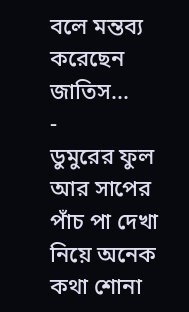বলে মন্তব্য করেছেন জাতিস...
-
ডুমুরের ফুল আর সাপের পাঁচ পা দেখা নিয়ে অনেক কথা শোনা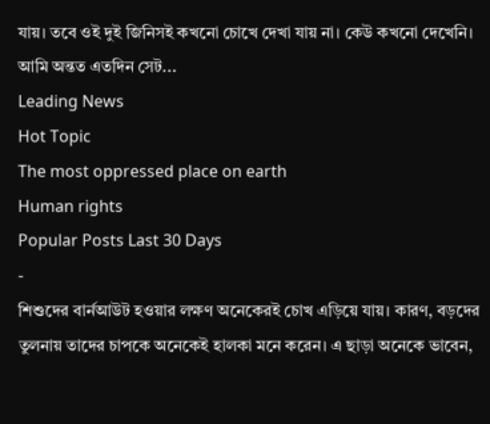যায়। তবে ওই দুই জিনিসই কখনো চোখে দেখা যায় না। কেউ কখনো দেখেনি। আমি অন্তত এতদিন সেট...
Leading News
Hot Topic
The most oppressed place on earth
Human rights
Popular Posts Last 30 Days
-
শিশুদের বার্নআউট হওয়ার লক্ষণ অনেকেরই চোখ এড়িয়ে যায়। কারণ, বড়দের তুলনায় তাদের চাপকে অনেকেই হালকা মনে করেন। এ ছাড়া অনেকে ভাবেন,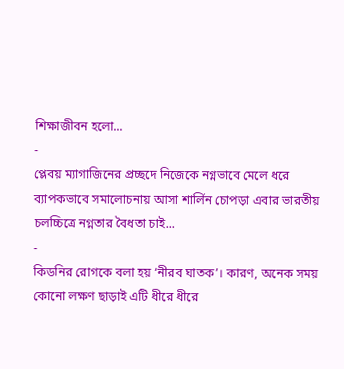শিক্ষাজীবন হলো...
-
প্লেবয় ম্যাগাজিনের প্রচ্ছদে নিজেকে নগ্নভাবে মেলে ধরে ব্যাপকভাবে সমালোচনায় আসা শার্লিন চোপড়া এবার ভারতীয় চলচ্চিত্রে নগ্নতার বৈধতা চাই...
-
কিডনির রোগকে বলা হয় ‘নীরব ঘাতক’। কারণ, অনেক সময় কোনো লক্ষণ ছাড়াই এটি ধীরে ধীরে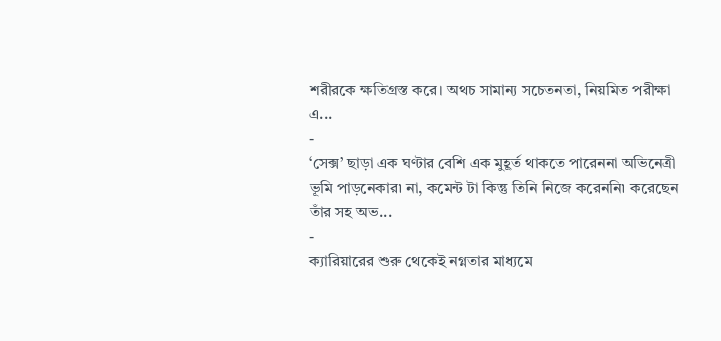শরীরকে ক্ষতিগ্রস্ত করে। অথচ সামান্য সচেতনতা, নিয়মিত পরীক্ষা এ...
-
‘সেক্স’ ছাড়া এক ঘণ্টার বেশি এক মুহূর্ত থাকতে পারেননা অভিনেত্রী ভূমি পাড়নেকার৷ না, কমেন্ট টা কিন্তু তিনি নিজে করেননি৷ করেছেন তাঁর সহ অভ...
-
ক্যারিয়ারের শুরু থেকেই নগ্নতার মাধ্যমে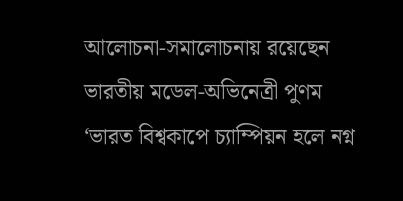আলোচনা-সমালোচনায় রয়েছেন ভারতীয় মডেল-অভিনেত্রী পুণম ‘ভারত বিশ্বকাপে চ্যাম্পিয়ন হলে নগ্ন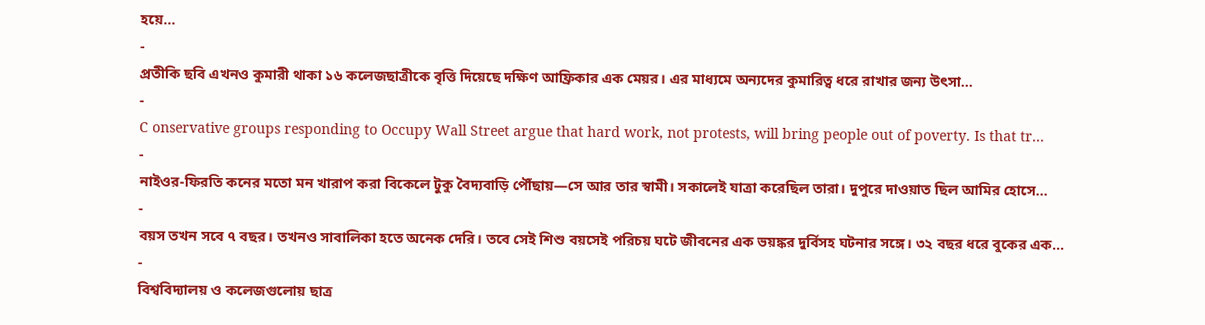হয়ে...
-
প্রতীকি ছবি এখনও কুমারী থাকা ১৬ কলেজছাত্রীকে বৃত্তি দিয়েছে দক্ষিণ আফ্রিকার এক মেয়র। এর মাধ্যমে অন্যদের কুমারিত্ব ধরে রাখার জন্য উৎসা...
-
C onservative groups responding to Occupy Wall Street argue that hard work, not protests, will bring people out of poverty. Is that tr...
-
নাইওর-ফিরতি কনের মতো মন খারাপ করা বিকেলে টুকু বৈদ্যবাড়ি পৌঁছায়—সে আর তার স্বামী। সকালেই যাত্রা করেছিল তারা। দুপুরে দাওয়াত ছিল আমির হোসে...
-
বয়স তখন সবে ৭ বছর। তখনও সাবালিকা হতে অনেক দেরি। তবে সেই শিশু বয়সেই পরিচয় ঘটে জীবনের এক ভয়ঙ্কর দুর্বিসহ ঘটনার সঙ্গে। ৩২ বছর ধরে বুকের এক...
-
বিশ্ববিদ্যালয় ও কলেজগুলোয় ছাত্র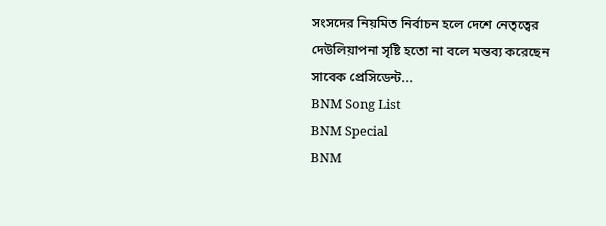সংসদের নিয়মিত নির্বাচন হলে দেশে নেতৃত্বের দেউলিয়াপনা সৃষ্টি হতো না বলে মন্তব্য করেছেন সাবেক প্রেসিডেন্ট...
BNM Song List
BNM Special
BNM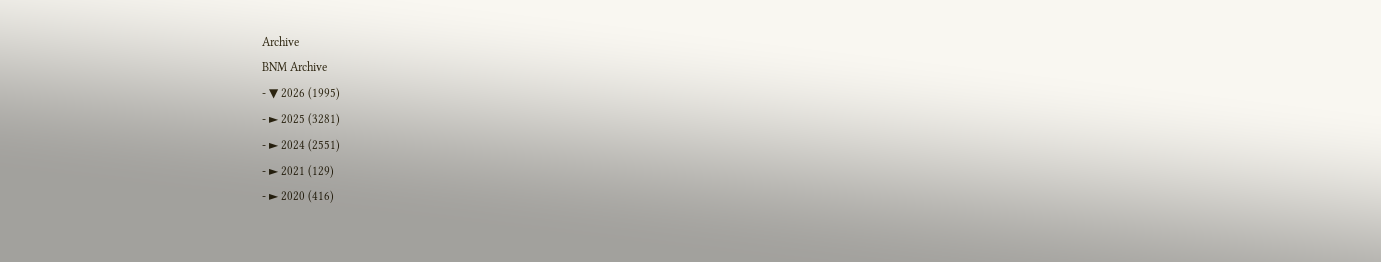Archive
BNM Archive
- ▼ 2026 (1995)
- ► 2025 (3281)
- ► 2024 (2551)
- ► 2021 (129)
- ► 2020 (416)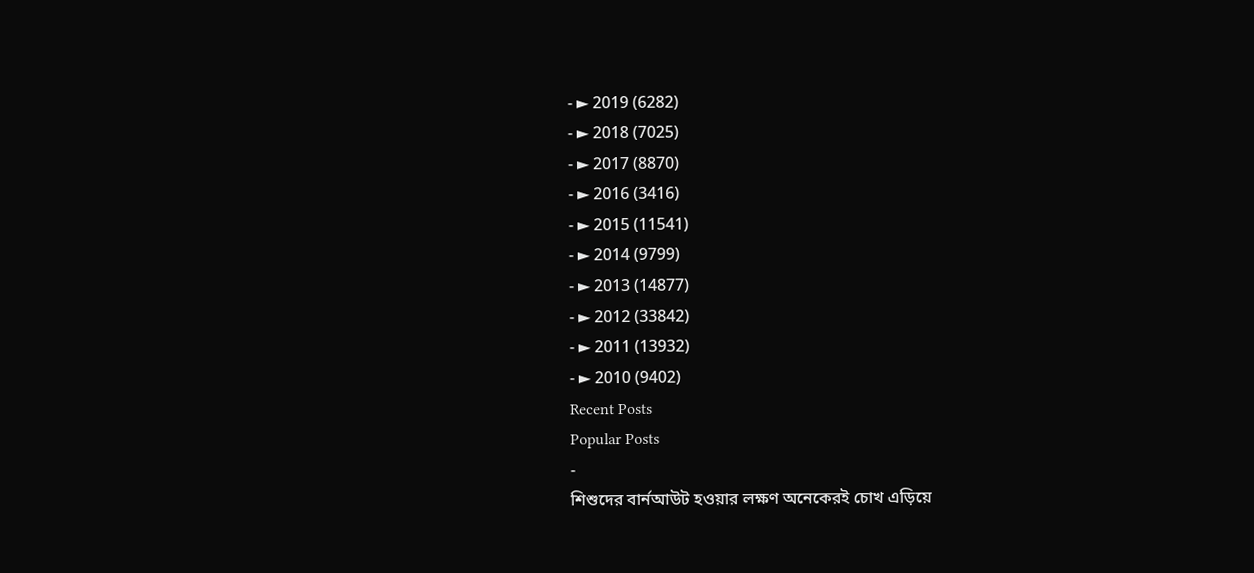- ► 2019 (6282)
- ► 2018 (7025)
- ► 2017 (8870)
- ► 2016 (3416)
- ► 2015 (11541)
- ► 2014 (9799)
- ► 2013 (14877)
- ► 2012 (33842)
- ► 2011 (13932)
- ► 2010 (9402)
Recent Posts
Popular Posts
-
শিশুদের বার্নআউট হওয়ার লক্ষণ অনেকেরই চোখ এড়িয়ে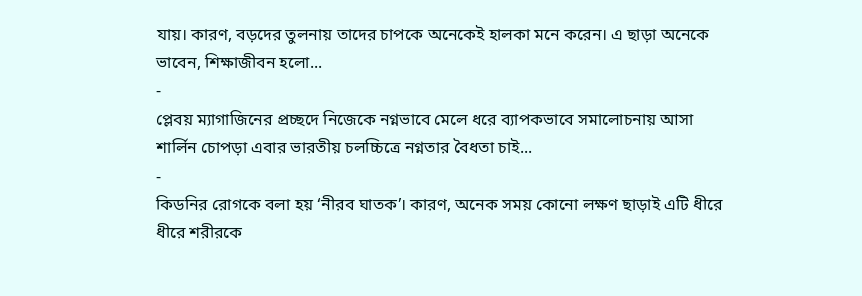যায়। কারণ, বড়দের তুলনায় তাদের চাপকে অনেকেই হালকা মনে করেন। এ ছাড়া অনেকে ভাবেন, শিক্ষাজীবন হলো...
-
প্লেবয় ম্যাগাজিনের প্রচ্ছদে নিজেকে নগ্নভাবে মেলে ধরে ব্যাপকভাবে সমালোচনায় আসা শার্লিন চোপড়া এবার ভারতীয় চলচ্চিত্রে নগ্নতার বৈধতা চাই...
-
কিডনির রোগকে বলা হয় ‘নীরব ঘাতক’। কারণ, অনেক সময় কোনো লক্ষণ ছাড়াই এটি ধীরে ধীরে শরীরকে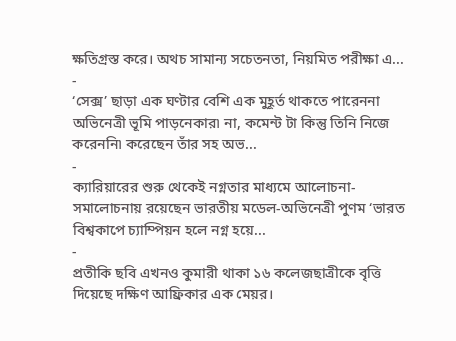ক্ষতিগ্রস্ত করে। অথচ সামান্য সচেতনতা, নিয়মিত পরীক্ষা এ...
-
‘সেক্স’ ছাড়া এক ঘণ্টার বেশি এক মুহূর্ত থাকতে পারেননা অভিনেত্রী ভূমি পাড়নেকার৷ না, কমেন্ট টা কিন্তু তিনি নিজে করেননি৷ করেছেন তাঁর সহ অভ...
-
ক্যারিয়ারের শুরু থেকেই নগ্নতার মাধ্যমে আলোচনা-সমালোচনায় রয়েছেন ভারতীয় মডেল-অভিনেত্রী পুণম ‘ভারত বিশ্বকাপে চ্যাম্পিয়ন হলে নগ্ন হয়ে...
-
প্রতীকি ছবি এখনও কুমারী থাকা ১৬ কলেজছাত্রীকে বৃত্তি দিয়েছে দক্ষিণ আফ্রিকার এক মেয়র।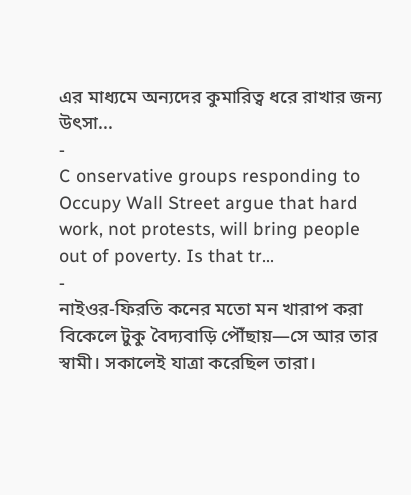এর মাধ্যমে অন্যদের কুমারিত্ব ধরে রাখার জন্য উৎসা...
-
C onservative groups responding to Occupy Wall Street argue that hard work, not protests, will bring people out of poverty. Is that tr...
-
নাইওর-ফিরতি কনের মতো মন খারাপ করা বিকেলে টুকু বৈদ্যবাড়ি পৌঁছায়—সে আর তার স্বামী। সকালেই যাত্রা করেছিল তারা।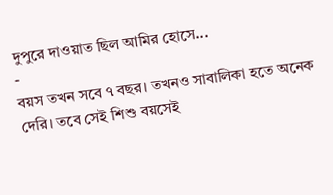দুপুরে দাওয়াত ছিল আমির হোসে...
-
বয়স তখন সবে ৭ বছর। তখনও সাবালিকা হতে অনেক দেরি। তবে সেই শিশু বয়সেই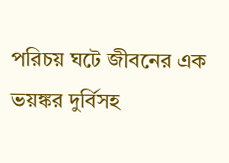পরিচয় ঘটে জীবনের এক ভয়ঙ্কর দুর্বিসহ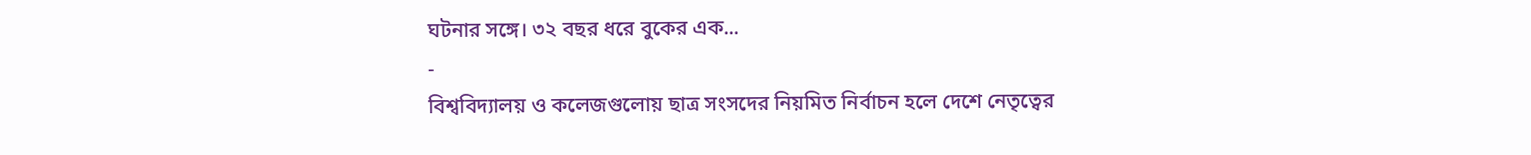ঘটনার সঙ্গে। ৩২ বছর ধরে বুকের এক...
-
বিশ্ববিদ্যালয় ও কলেজগুলোয় ছাত্র সংসদের নিয়মিত নির্বাচন হলে দেশে নেতৃত্বের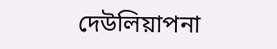দেউলিয়াপনা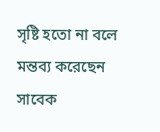সৃষ্টি হতো না বলে মন্তব্য করেছেন সাবেক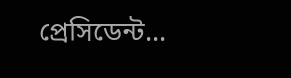প্রেসিডেন্ট...